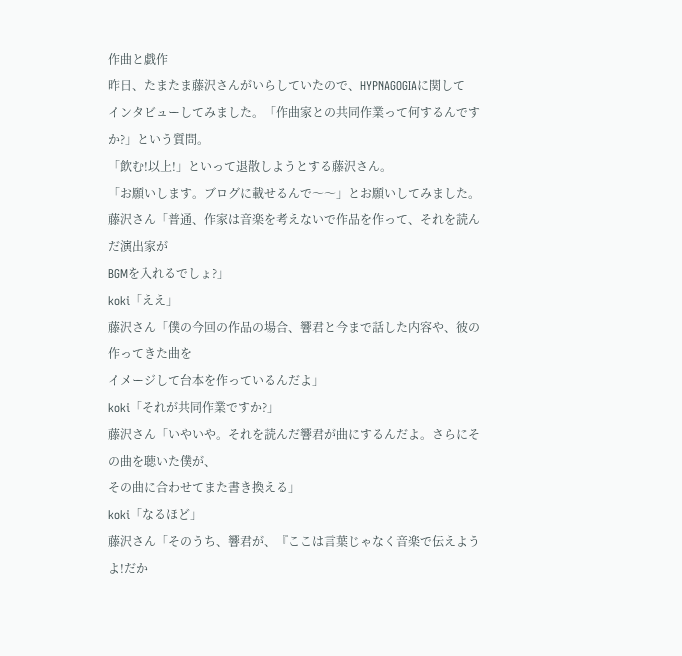作曲と戯作
昨日、たまたま藤沢さんがいらしていたので、HYPNAGOGIAに関して
インタビューしてみました。「作曲家との共同作業って何するんですか?」という質問。
「飲む!以上!」といって退散しようとする藤沢さん。
「お願いします。ブログに載せるんで〜〜」とお願いしてみました。
藤沢さん「普通、作家は音楽を考えないで作品を作って、それを読んだ演出家が
BGMを入れるでしょ?」
koki「ええ」
藤沢さん「僕の今回の作品の場合、響君と今まで話した内容や、彼の作ってきた曲を
イメージして台本を作っているんだよ」
koki「それが共同作業ですか?」
藤沢さん「いやいや。それを読んだ響君が曲にするんだよ。さらにその曲を聴いた僕が、
その曲に合わせてまた書き換える」
koki「なるほど」
藤沢さん「そのうち、響君が、『ここは言葉じゃなく音楽で伝えようよ!だか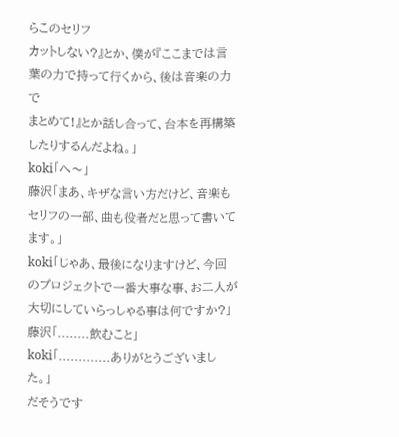らこのセリフ
カットしない?』とか、僕が『ここまでは言葉の力で持って行くから、後は音楽の力で
まとめて!』とか話し合って、台本を再構築したりするんだよね。」
koki「へ〜」
藤沢「まあ、キザな言い方だけど、音楽もセリフの一部、曲も役者だと思って書いてます。」
koki「じゃあ、最後になりますけど、今回のプロジェクトで一番大事な事、お二人が
大切にしていらっしゃる事は何ですか?」
藤沢「........飲むこと」
koki「.............ありがとうございました。」
だそうです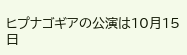ヒプナゴギアの公演は10月15日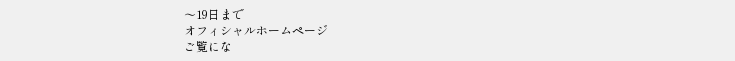〜19日まで
オフィシャルホームページ
ご覧にな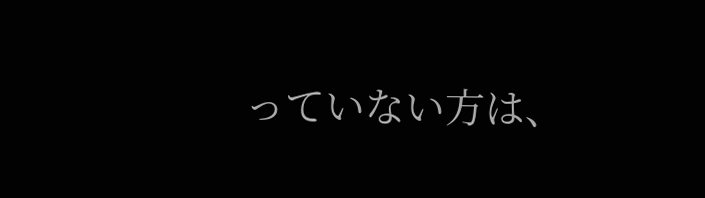っていない方は、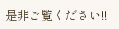是非ご覧ください!!